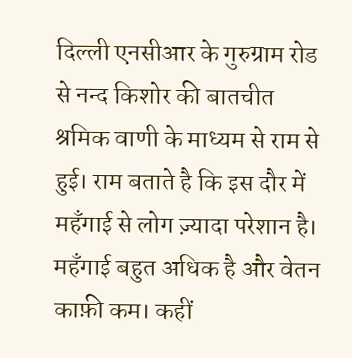दिल्ली एनसीआर के गुरुग्राम रोड से नन्द किशोर की बातचीत श्रमिक वाणी के माध्यम से राम से हुई। राम बताते है कि इस दौर में महँगाई से लोग ज़्यादा परेशान है। महँगाई बहुत अधिक है और वेतन काफ़ी कम। कहीं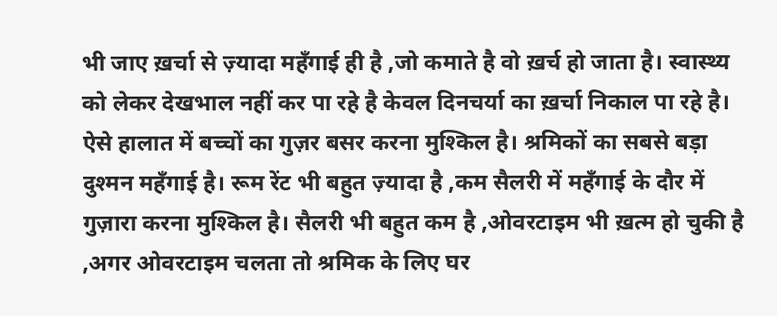भी जाए ख़र्चा से ज़्यादा महँगाई ही है ,जो कमाते है वो ख़र्च हो जाता है। स्वास्थ्य को लेकर देखभाल नहीं कर पा रहे है केवल दिनचर्या का ख़र्चा निकाल पा रहे है। ऐसे हालात में बच्चों का गुज़र बसर करना मुश्किल है। श्रमिकों का सबसे बड़ा दुश्मन महँगाई है। रूम रेंट भी बहुत ज़्यादा है ,कम सैलरी में महँगाई के दौर में गुज़ारा करना मुश्किल है। सैलरी भी बहुत कम है ,ओवरटाइम भी ख़त्म हो चुकी है ,अगर ओवरटाइम चलता तो श्रमिक के लिए घर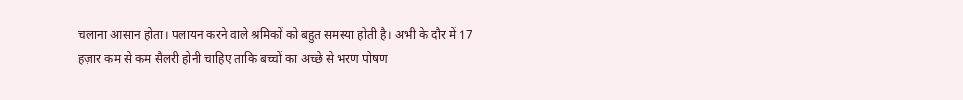चलाना आसान होता। पलायन करने वाले श्रमिकों को बहुत समस्या होती है। अभी के दौर में 17 हज़ार कम से कम सैलरी होनी चाहिए ताकि बच्चों का अच्छे से भरण पोषण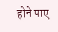होने पाए